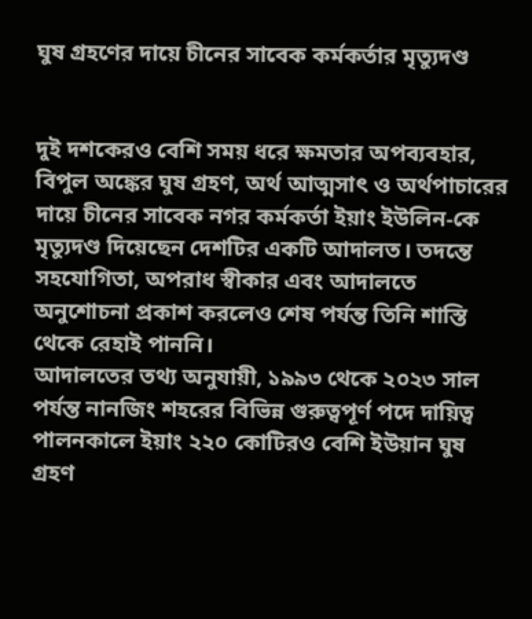ঘুষ গ্রহণের দায়ে চীনের সাবেক কর্মকর্তার মৃত্যুদণ্ড


দুই দশকেরও বেশি সময় ধরে ক্ষমতার অপব্যবহার, বিপুল অঙ্কের ঘুষ গ্রহণ, অর্থ আত্মসাৎ ও অর্থপাচারের দায়ে চীনের সাবেক নগর কর্মকর্তা ইয়াং ইউলিন-কে মৃত্যুদণ্ড দিয়েছেন দেশটির একটি আদালত। তদন্তে সহযোগিতা, অপরাধ স্বীকার এবং আদালতে অনুশোচনা প্রকাশ করলেও শেষ পর্যন্ত তিনি শাস্তি থেকে রেহাই পাননি।
আদালতের তথ্য অনুযায়ী, ১৯৯৩ থেকে ২০২৩ সাল পর্যন্ত নানজিং শহরের বিভিন্ন গুরুত্বপূর্ণ পদে দায়িত্ব পালনকালে ইয়াং ২২০ কোটিরও বেশি ইউয়ান ঘুষ গ্রহণ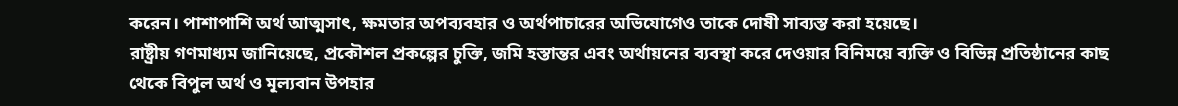করেন। পাশাপাশি অর্থ আত্মসাৎ, ক্ষমতার অপব্যবহার ও অর্থপাচারের অভিযোগেও তাকে দোষী সাব্যস্ত করা হয়েছে।
রাষ্ট্রীয় গণমাধ্যম জানিয়েছে, প্রকৌশল প্রকল্পের চুক্তি, জমি হস্তান্তর এবং অর্থায়নের ব্যবস্থা করে দেওয়ার বিনিময়ে ব্যক্তি ও বিভিন্ন প্রতিষ্ঠানের কাছ থেকে বিপুল অর্থ ও মূল্যবান উপহার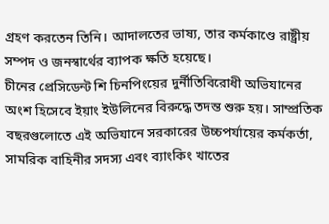গ্রহণ করতেন তিনি। আদালতের ভাষ্য, তার কর্মকাণ্ডে রাষ্ট্রীয় সম্পদ ও জনস্বার্থের ব্যাপক ক্ষতি হয়েছে।
চীনের প্রেসিডেন্ট শি চিনপিংয়ের দুর্নীতিবিরোধী অভিযানের অংশ হিসেবে ইয়াং ইউলিনের বিরুদ্ধে তদন্ত শুরু হয়। সাম্প্রতিক বছরগুলোতে এই অভিযানে সরকারের উচ্চপর্যায়ের কর্মকর্তা, সামরিক বাহিনীর সদস্য এবং ব্যাংকিং খাতের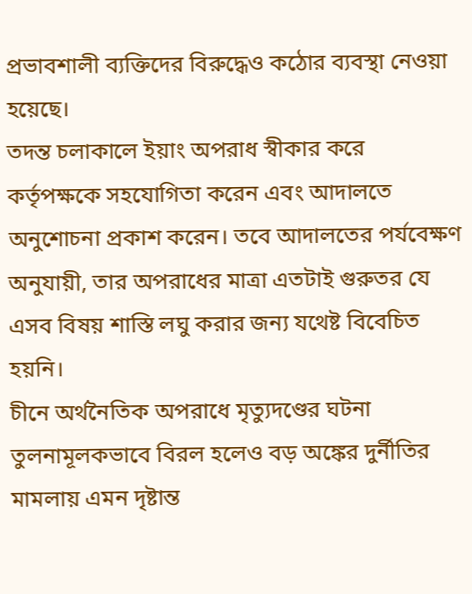প্রভাবশালী ব্যক্তিদের বিরুদ্ধেও কঠোর ব্যবস্থা নেওয়া হয়েছে।
তদন্ত চলাকালে ইয়াং অপরাধ স্বীকার করে কর্তৃপক্ষকে সহযোগিতা করেন এবং আদালতে অনুশোচনা প্রকাশ করেন। তবে আদালতের পর্যবেক্ষণ অনুযায়ী, তার অপরাধের মাত্রা এতটাই গুরুতর যে এসব বিষয় শাস্তি লঘু করার জন্য যথেষ্ট বিবেচিত হয়নি।
চীনে অর্থনৈতিক অপরাধে মৃত্যুদণ্ডের ঘটনা তুলনামূলকভাবে বিরল হলেও বড় অঙ্কের দুর্নীতির মামলায় এমন দৃষ্টান্ত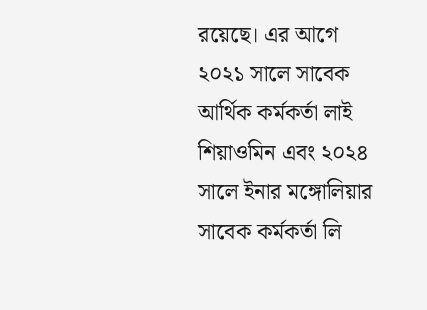রয়েছে। এর আগে ২০২১ সালে সাবেক আর্থিক কর্মকর্তা লাই শিয়াওমিন এবং ২০২৪ সালে ইনার মঙ্গোলিয়ার সাবেক কর্মকর্তা লি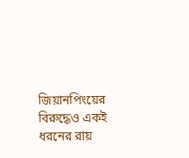জিয়ানপিংয়ের বিরুদ্ধেও একই ধরনের রায়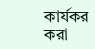কার্যকর করা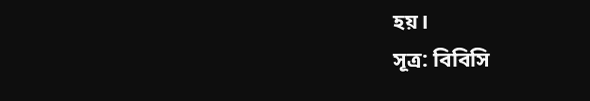হয়।
সূত্র: বিবিসি